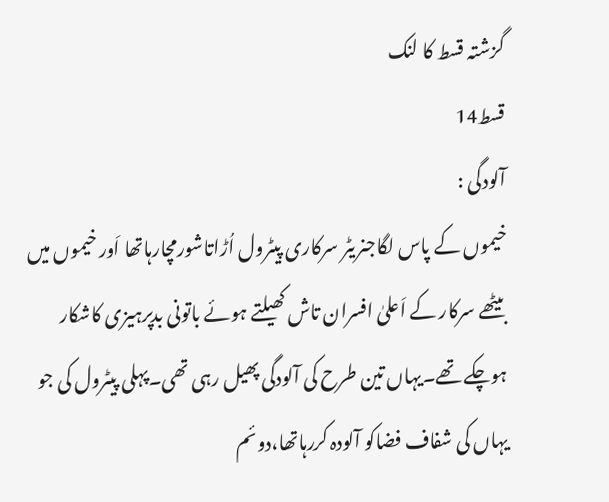گزشتہ قسط کا لنک
قسط14
آلودگی :
خیموں کے پاس لگاجنریٹر سرکاری پیٹرول اُڑاتاشورمچارہاتھا اَور خیموں میں بیٹھے سرکار کے اَعلیٰ افسران تاش کھیلتے ہوئے باتونی بدپرہیزی کاشکار ہوچکے تھے۔یہاں تین طرح کی آلودگی پھیل رہی تھی۔پہلی پیٹرول کی جو یہاں کی شفاف فضاکو آلودہ کررہاتھا،دوئم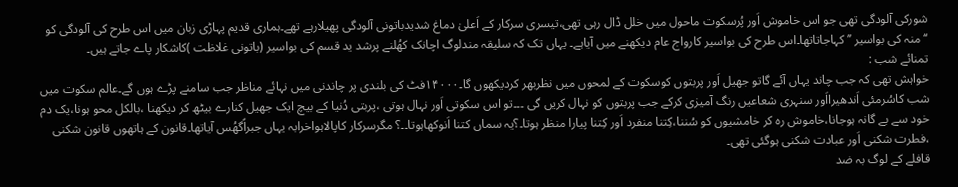شورکی آلودگی تھی جو اس خاموش اَور پُرسکوت ماحول میں خلل ڈال رہی تھی،تیسری سرکار کے اَعلیٰ دماغ شدیدباتونی آلودگی پھیلارہے تھے۔ہماری قدیم پہاڑی زبان میں اس طرح کی آلودگی کو ‘‘منہ کی بواسیر ’’ کہاجاتاتھا۔اس طرح کی بواسیر کارواج عام دیکھنے میں آیاہے۔ یہاں تک کہ سلیقہ مندلوگ اچانک کھُلنے پرشد ید قسم کی بواسیر (باتونی غلاظت )کاشکار پاے جاتے ہیں۔
تمنائے شب :
خواہش تھی کہ جب چاند یہاں آئے گاتو جھیل اَور پربتوں کوسکوت کے لمحوں میں نظربھر کردیکھوں گا۔۱۴۰۰۰فٹ کی بلندی پر چاندنی میں نہائے مناظر جب سامنے پڑے ہوں گے۔عالم سکوت میں شب کاسُرمئی اَندھیرااَور سنہری شعاعیں رنگ آمیزی کرکے جب پربتوں کو نہال کریں گی ۔۔۔تو اس سکوتی اَور نہال ہوتی ،پربتی دُنیا کے بیچ ایک جھیل کنارے بیٹھ کر دیکھنا ،بالکل محو ہونا،یک دم خود سے بے گانہ ہوجانا،خاموش رہ کر خامشیوں کو سُننا،کِتنا منفرد اَور کِتنا پیارا منظر ہوتا۔؟یہ سماں کتنا اَنوکھاہوتا۔۔؟ مگرسرکار کاپالاہواخرابہ یہاں جبراًگھُس آیاتھا۔قانون کے ہاتھوں قانون شکنی ،فطرت شکنی اَور عبادت شکنی ہوگئی تھی۔
قافلے کے لوگ بہ ضد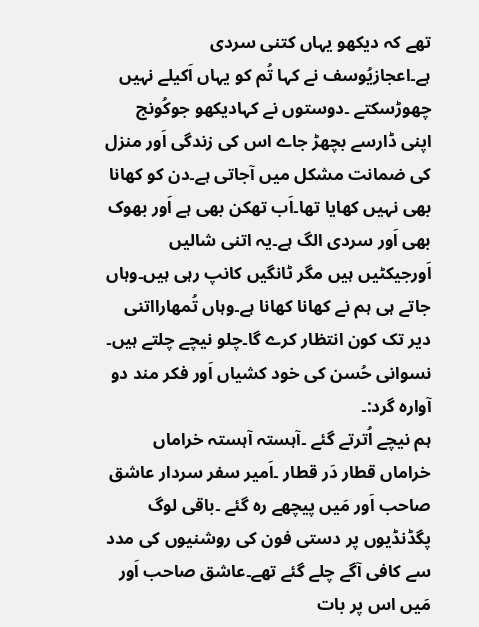تھے کہ دیکھو یہاں کتنی سردی ہے۔اعجازیُوسف نے کہا تُم کو یہاں اَکیلے نہیں چھوڑسکتے ۔دوستوں نے کہادیکھو جوکُونج اپنی ڈارسے بچھڑ جاے اس کی زندگی اَور منزل کی ضمانت مشکل میں آجاتی ہے۔دن کو کھانا بھی نہیں کھایا تھا۔اَب تھکن بھی ہے اَور بھوک بھی اَور سردی الگ ہے۔یہ اتنی شالیں اَورجیکٹیں ہیں مگر ٹانگیں کانپ رہی ہیں۔وہاں جاتے ہی ہم نے کھانا کھانا ہے۔وہاں تُمھارااتنی دیر تک کون انتظار کرے گا۔چلو نیچے چلتے ہیں۔
نسوانی حُسن کی خود کشیاں اَور فکر مند دو آوارہ گرد:۔
ہم نیچے اُترتے گئے ۔آہستہ آہستہ خراماں خراماں قطار دَر قطار ۔اَمیر سفر سردار عاشق صاحب اَور مَیں پیچھے رہ گئے ۔باقی لوگ پگڈنڈیوں پر دستی فون کی روشنیوں کی مدد سے کافی آگے چلے گئے تھے۔عاشق صاحب اَور مَیں اس پر بات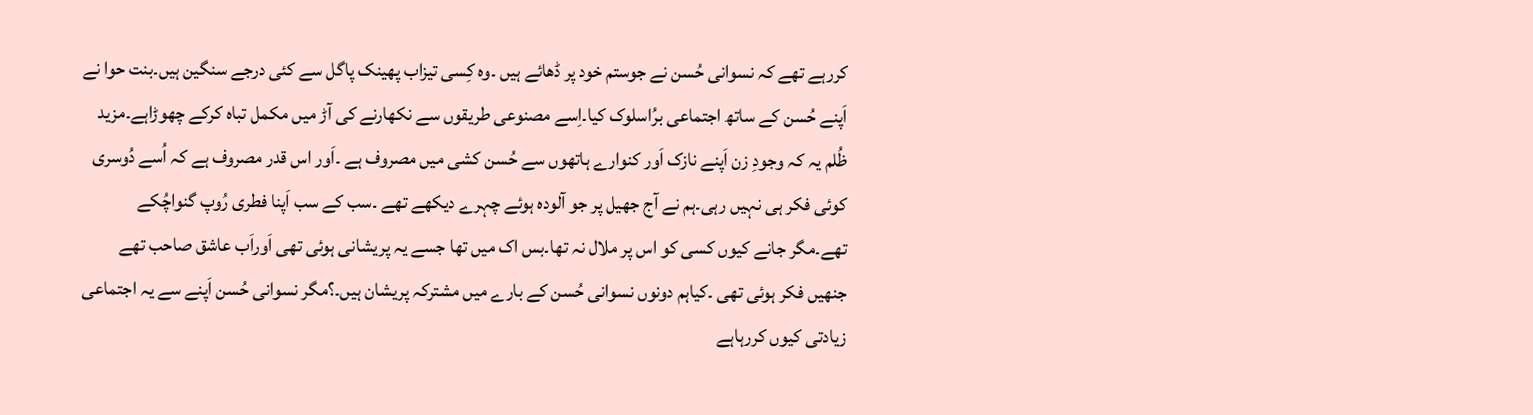کررہے تھے کہ نسوانی حُسن نے جوستم خود پر ڈھائے ہیں ۔وہ کِسی تیزاب پھینک پاگل سے کئی درجے سنگین ہیں۔بنت حوا نے اَپنے حُسن کے ساتھ اجتماعی برُاسلوک کیا۔اِسے مصنوعی طریقوں سے نکھارنے کی آڑ میں مکمل تباہ کرکے چھوڑاہے۔مزید ظُلم یہ کہ وجودِ زن اَپنے نازک اَور کنوارے ہاتھوں سے حُسن کشی میں مصروف ہے ۔اَور اس قدر مصروف ہے کہ اُسے دُوسری کوئی فکر ہی نہیں رہی۔ہم نے آج جھیل پر جو آلودہ ہوئے چہرے دیکھے تھے ۔سب کے سب اَپنا فطری رُوپ گنواچُکے تھے۔مگر جانے کیوں کسی کو اس پر ملال نہ تھا۔بس اک میں تھا جسے یہ پریشانی ہوئی تھی اَوراَب عاشق صاحب تھے جنھیں فکر ہوئی تھی ۔کیاہم دونوں نسوانی حُسن کے بارے میں مشترکہ پریشان ہیں۔؟مگر نسوانی حُسن اَپنے سے یہ اجتماعی زیادتی کیوں کررہاہے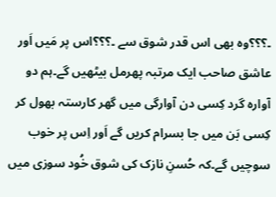۔؟؟؟وہ بھی اس قدر شوق سے ۔؟؟؟اس پر مَیں اَور عاشق صاحب ایک مرتبہ پھرمل بیٹھیں گے۔ہم دو آوارہ گرد کِسی دن آوارگی میں گھر کارستہ بھول کر کِسی بَن میں جا بسرام کریں گے اَور اِس پر خوب سوچیں گے۔کہ حُسنِ نازک کی شوق خُود سوزی میں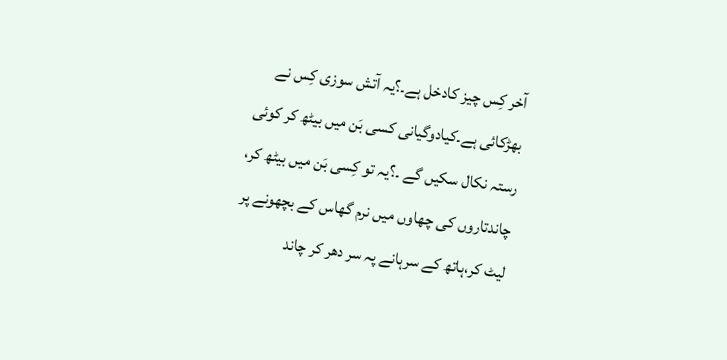آخر کِس چیز کادخل ہے۔؟یہ آتش سوزی کِس نے بھڑکائی ہے۔کیادوگیانی کسی بَن میں بیٹھ کر کوئی رستہ نکال سکیں گے ۔؟یہ تو کِسی بَن میں بیٹھ کر، چاندتاروں کی چھاوں میں نرم گھاس کے بچھونے پر لیٹ کر،ہاتھ کے سرہانے پہ سر دھر کر چاند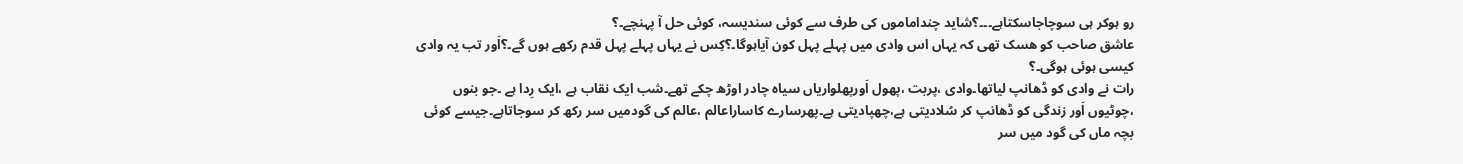رو ہوکر ہی سوچاجاسکتاہے۔۔۔؟شاید چنداماموں کی طرف سے کوئی سندیسہ، کوئی حل آ پہنچے۔؟
عاشق صاحب کو ھسک تھی کہ یہاں اس وادی میں پہلے پہل کون آیاہوگا۔؟کِس نے یہاں پہلے پہل قدم رکھے ہوں گے۔؟اَور تب یہ وادی کیسی ہوئی ہوگی۔؟
رات نے وادی کو ڈھانپ لیاتھا۔وادی ،پربت ،پھول اَورپھلواریاں سیاہ چادر اوڑھ چکے تھے۔شب ایک نقاب ہے ،ایک رِدا ہے ۔جو بنوں ،چوٹیوں اَور زندگی کو ڈھانپ کر سُلادیتی ہے،چھپادیتی ہے۔پھرسارے کاساراعالم ،عالم کی گودمیں سر رکھ کر سوجاتاہے۔جیسے کوئی بچہ ماں کی گود میں سر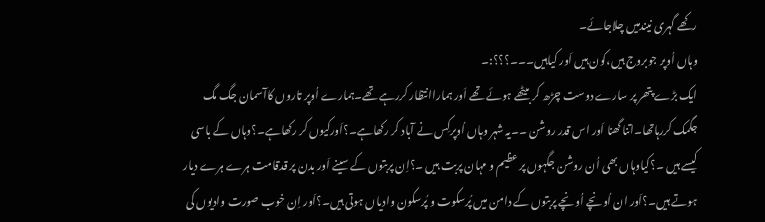رکھے گہری نیندمیں چلاجائے۔
وہاں اُوپر جوبروج ہیں،کون ہیں اَور کیاہیں۔۔۔؟؟؟:۔
ایک بڑے پتھر پر سارے دوست چڑھ کر بیٹھے ہوئے تھے اَور ہماراانتظار کررہے تھے۔ہمارے اُوپر تاروں کاآسمان جگ مگ جگمک کررہاتھا۔اتنا گھنا اَور اس قدر روشن ۔۔یہ شہر وہاں اُوپرکِس نے آباد کر رکھاہے۔؟اَورکیوں کر رکھاہے۔؟وہاں کے باسی کیسے ہیں ۔؟کیاوہاں بھی اُن روشن جگہوں پر عظیم و مہان پربت ہیں ۔؟اِن پربتوں کے سینے اَور بدن پر قدقامت ہرے ہرے دیار ہوتے ہیں۔؟اَور ان اُونچے اُونچے پربتوں کے دامن میں پُرسکوت و پُرسکون وادیاں ہوتی ہیں۔؟اَور اِن خوب صورت وادیوں کی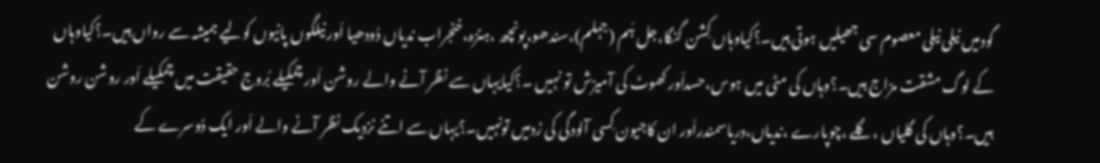گودمیں نیلی نیلی معصوم سی جھیلیں ہوتی ہیں۔؟کیاوہاں کِشن گنگا،جل ہَم (جہلم)،سندھو،پونچھ ،ہنزہ،خنجراب ندیاں دُودھیا اَور نیلگوں پانیوں کولیے ہمیشہ سے رواں ہیں۔؟کیاوہاں کے لوگ مشقت مزاج ہیں۔؟وہاں کی مٹی میں ہوس،حسداَور کھوٹ کی آمیزش تو نہیں ۔؟کیایہاں سے نظر آنے والے روشن اَور چمکیلے بُروج حقیقت میں چمکیلے اَور روشن روشن ہیں۔؟وہاں کی گلیاں ،گلے ،چوپارے ،ندیاں،دریاسمندراَور ان کاجیون کِسی آلودگی کی زدمیں تونہیں۔؟یہاں سے اتنے نزدیک نظر آنے والے اَور ایک دُوسرے کے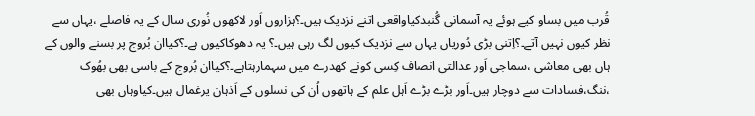قُرب میں بساو کیے ہوئے یہ آسمانی گُنبدکیاواقعی اتنے نزدیک ہیں۔؟ہزاروں اَور لاکھوں نُوری سال کے یہ فاصلے ،یہاں سے نظر کیوں نہیں آتے۔؟اِتنی بڑی دُوریاں یہاں سے نزدیک کیوں لگ رہی ہیں۔؟ یہ دھوکاکیوں ہے۔؟کیاان بُروج پر بسنے والوں کے ہاں بھی معاشی ،سماجی اَور عدالتی انصاف کِسی کونے کھدرے میں سہمارہتاہے۔؟کیاان بُروج کے باسی بھی بھُوک ،ننگ،فسادات سے دوچار ہیں۔اَور بڑے بڑے اَہل علم کے ہاتھوں اُن کی نسلوں کے اَذہان یرغمال ہیں۔کیاوہاں بھی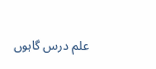علم درس گاہوں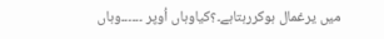میں یرغمال ہوکررہتاہے۔؟کیاوہاں اُوپر ۔۔۔۔۔۔وہاں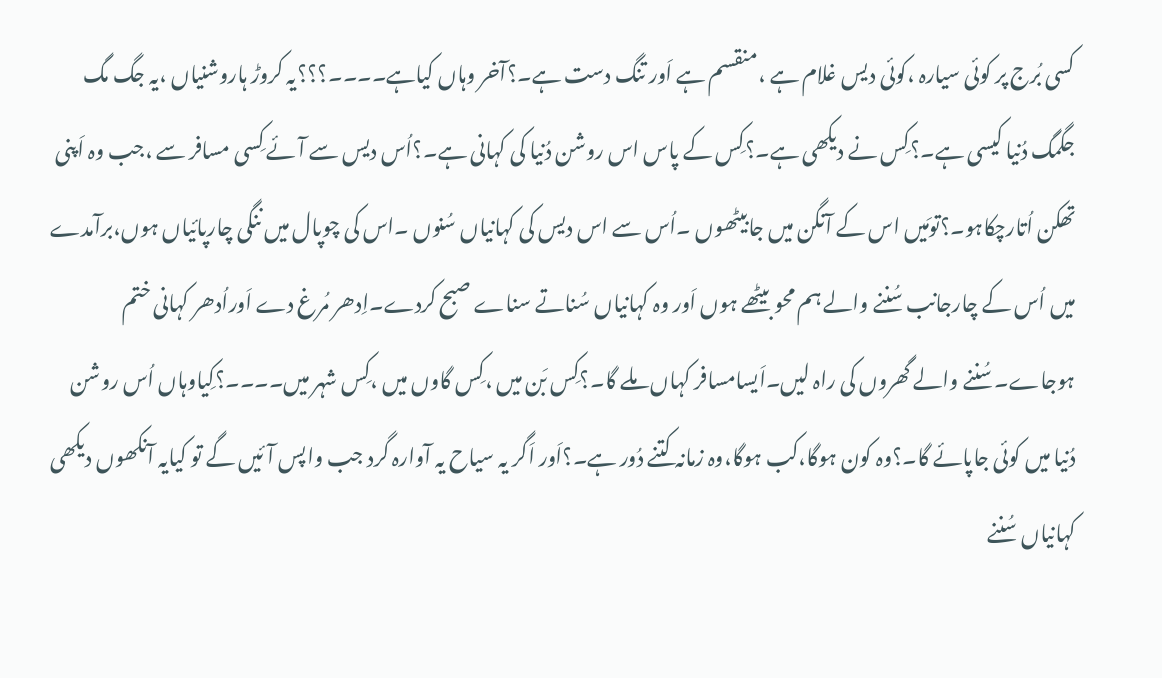کسی بُرج پر کوئی سیارہ ،کوئی دیس غلام ہے ،منقسم ہے اَور تنگ دست ہے۔؟آخر وہاں کیاہے۔۔۔۔؟؟؟یہ کروڑ ہاروشنیاں ،یہ جگ مگ جگمگ دُنیا کیسی ہے۔؟کِس نے دیکھی ہے۔؟کِس کے پاس اس روشن دُنیا کی کہانی ہے۔؟اُس دیس سے آئے کِسی مسافر سے ،جب وہ اَپنی تھکن اُتارچکاہو۔؟تومَیں اس کے آنگن میں جابیٹھوں ۔اُس سے اس دیس کی کہانیاں سُنوں ۔اس کی چوپال میں ننگی چارپائیاں ہوں،برآمدے میں اُس کے چارجانب سُننے والے ہم محو بیٹھے ہوں اَور وہ کہانیاں سُناتے سناے صبح کردے۔اِدھر مُرغ دے اَوراُدھر کہانی ختم ہوجاے۔سُننے والے گھروں کی راہ لیں۔اَیسامسافر کہاں ملے گا۔؟کِس بَن میں ،کِس گاوں میں ،کِس شہر میں۔۔۔۔؟کِیاوہاں اُس روشن دُنیا میں کوئی جاپائے گا۔؟وہ کون ہوگا،کب ہوگا،وہ زمانہ کتنے دُور ہے۔؟اَور اَگر یہ سیاح یہ آوارہ گرد جب واپس آئیں گے تو کیایہ آنکھوں دیکھی کہانیاں سُننے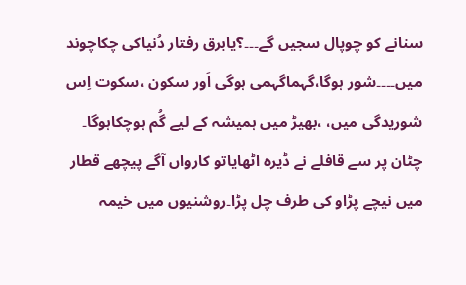سنانے کو چوپال سجیں گے۔۔۔؟یابرق رفتار دُنیاکی چکاچوند میں۔۔۔۔شور ہوگا،گہماگہمی ہوگی اَور سکون ،سکوت اِس شوریدگی میں، ،بھیڑ میں ہمیشہ کے لیے گُم ہوچکاہوگا۔
چٹان پر سے قافلے نے ڈیرہ اٹھایاتو کارواں آگے پیچھے قطار میں نیچے پڑاو کی طرف چل پڑا۔روشنیوں میں خیمہ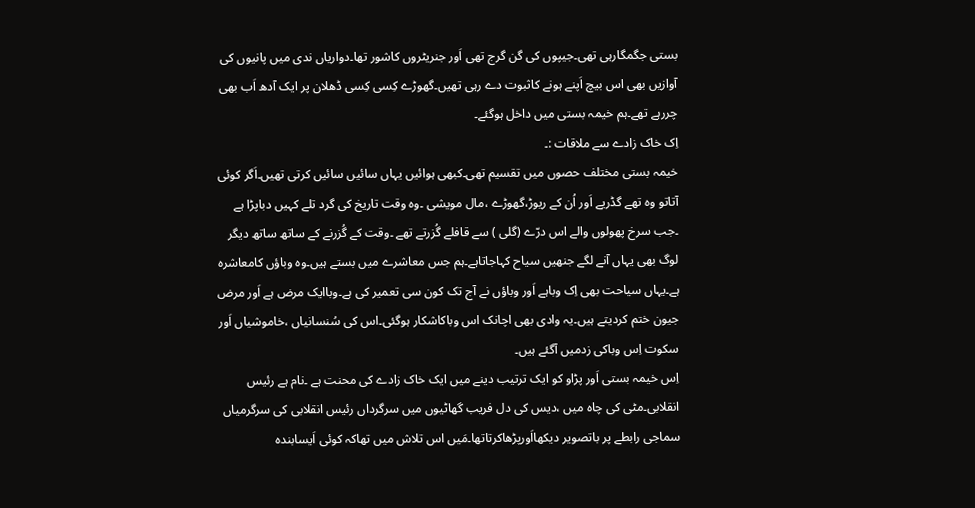بستی جگمگارہی تھی۔جیپوں کی گن گرج تھی اَور جنریٹروں کاشور تھا۔دواریاں ندی میں پانیوں کی آوازیں بھی اس بیچ اَپنے ہونے کاثبوت دے رہی تھیں۔گھوڑے کِسی کِسی ڈھلان پر ایک آدھ اَب بھی چررہے تھے۔ہم خیمہ بستی میں داخل ہوگئے۔
اِک خاک زادے سے ملاقات :۔
خیمہ بستی مختلف حصوں میں تقسیم تھی۔کبھی ہوائیں یہاں سائیں سائیں کرتی تھیں۔اَگر کوئی آتاتو وہ تھے گڈریے اَور اُن کے ریوڑ،گھوڑے ،مال مویشی ۔وہ وقت تاریخ کی گرد تلے کہیں دباپڑا ہے ۔جب سرخ پھولوں والے اس درّے (گلی ) سے قافلے گُزرتے تھے ۔وقت کے گُزرنے کے ساتھ ساتھ دیگر لوگ بھی یہاں آنے لگے جنھیں سیاح کہاجاتاہے۔ہم جس معاشرے میں بستے ہیں۔وہ وباؤں کامعاشرہ ہے۔یہاں سیاحت بھی اِک وباہے اَور وباؤں نے آج تک کون سی تعمیر کی ہے۔وباایک مرض ہے اَور مرض جیون ختم کردیتے ہیں۔یہ وادی بھی اچانک اس وباکاشکار ہوگئی۔اس کی سُنسانیاں ،خاموشیاں اَور سکوت اِس وباکی زدمیں آگئے ہیں۔
اِس خیمہ بستی اَور پڑاو کو ایک ترتیب دینے میں ایک خاک زادے کی محنت ہے ۔نام ہے رئیس انقلابی۔مٹی کی چاہ میں ،دیس کی دل فریب گھاٹیوں میں سرگرداں رئیس انقلابی کی سرگرمیاں سماجی رابطے پر باتصویر دیکھااَورپڑھاکرتاتھا۔مَیں اس تلاش میں تھاکہ کوئی اَیسابندہ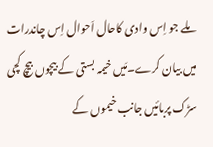ملے جو اِس وادی کاحال اَحوال اِس چاندرات میں بیان کرے۔مَیں خیمہ بستی کے بیچوں بیچ کچی سڑک پربائیں جانب خیموں کے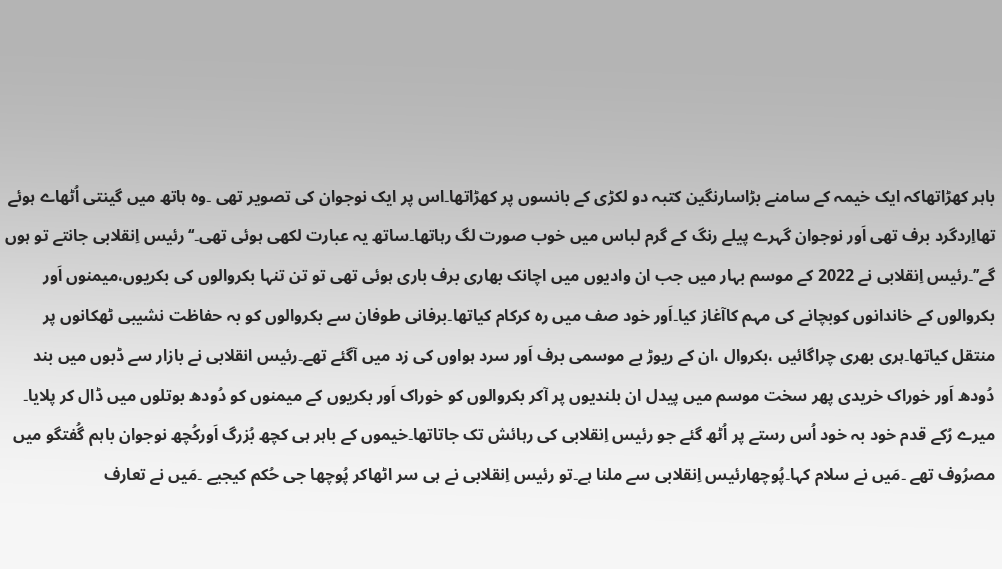باہر کھڑاتھاکہ ایک خیمہ کے سامنے بڑاسارنگین کتبہ دو لکڑی کے بانسوں پر کھڑاتھا۔اس پر ایک نوجوان کی تصویر تھی ۔وہ ہاتھ میں گینتی اُٹھاے ہوئے تھااِردگرد برف تھی اَور نوجوان گہرے پیلے رنگ کے گرم لباس میں خوب صورت لگ رہاتھا۔ساتھ یہ عبارت لکھی ہوئی تھی۔‘‘رئیس اِنقلابی جانتے تو ہوں گے’’۔رئیس اِنقلابی نے 2022 کے موسم بہار میں جب ان وادیوں میں اچانک بھاری برف باری ہوئی تھی تو تن تنہا بکروالوں کی بکریوں،میمنوں اَور بکروالوں کے خاندانوں کوبچانے کی مہم کاآغاز کیا۔اَور خود صف میں رہ کرکام کیاتھا۔برفانی طوفان سے بکروالوں کو بہ حفاظت نشیبی ٹھکانوں پر منتقل کیاتھا۔ہری بھری چراگائیں ،بکروال ،ان کے ریوڑ بے موسمی برف اَور سرد ہواوں کی زد میں آگئے تھے۔رئیس انقلابی نے بازار سے ڈبوں میں بند دُودھ اَور خوراک خریدی پھر سخت موسم میں پیدل ان بلندیوں پر آکر بکروالوں کو خوراک اَور بکریوں کے میمنوں کو دُودھ بوتلوں میں ڈال کر پلایا۔
میرے رُکے قدم خود بہ خود اُس رستے پر اُٹھ گئے جو رئیس اِنقلابی کی رہائش تک جاتاتھا۔خیموں کے باہر ہی کچھ بُزرگ اَورکُچھ نوجوان باہم گُفتگو میں مصرُوف تھے ۔مَیں نے سلام کہا۔پُوچھارئیس اِنقلابی سے ملنا ہے۔تو رئیس اِنقلابی نے ہی سر اٹھاکر پُوچھا جی حُکم کیجیے ۔مَیں نے تعارف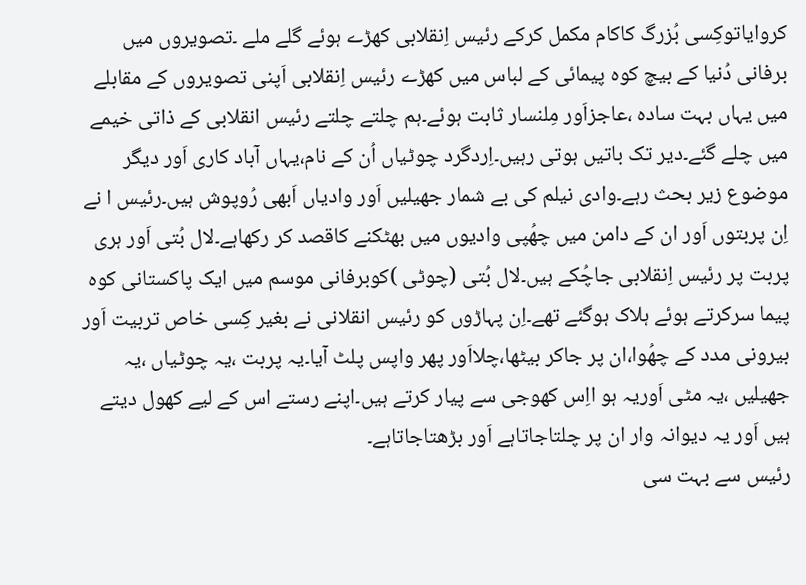کروایاتوکِسی بُزرگ کاکام مکمل کرکے رئیس اِنقلابی کھڑے ہوئے گلے ملے ۔تصویروں میں برفانی دُنیا کے بیچ کوہ پیمائی کے لباس میں کھڑے رئیس اِنقلابی اَپنی تصویروں کے مقابلے میں یہاں بہت سادہ ،عاجزاَور مِلنسار ثابت ہوئے۔ہم چلتے چلتے رئیس انقلابی کے ذاتی خیمے میں چلے گئے۔دیر تک باتیں ہوتی رہیں۔اِردگرد چوٹیاں اُن کے نام،یہاں آباد کاری اَور دیگر موضوع زیر بحث رہے۔وادی نیلم کی بے شمار جھیلیں اَور وادیاں اَبھی رُوپوش ہیں۔رئیس ا نے اِن پربتوں اَور ان کے دامن میں چھُپی وادیوں میں بھٹکنے کاقصد کر رکھاہے۔لال بُتی اَور ہری پربت پر رئیس اِنقلابی جاچُکے ہیں۔لال بُتی (چوٹی )کوبرفانی موسم میں ایک پاکستانی کوہ پیما سرکرتے ہوئے ہلاک ہوگئے تھے۔اِن پہاڑوں کو رئیس انقلانی نے بغیر کِسی خاص تربیت اَور بیرونی مدد کے چھُوا،ان پر جاکر بیٹھا،چلااَور پھر واپس پلٹ آیا۔یہ پربت ،یہ چوٹیاں ،یہ جھیلیں ،یہ مٹی اَوریہ ہو ااِس کھوجی سے پیار کرتے ہیں۔اپنے رستے اس کے لیے کھول دیتے ہیں اَور یہ دیوانہ وار ان پر چلتاجاتاہے اَور بڑھتاجاتاہے۔
رئیس سے بہت سی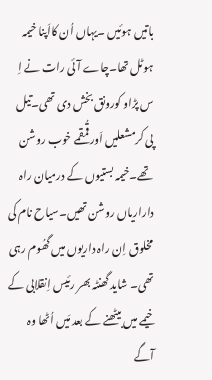باتیں ہوئیں ۔یہاں اُن کااَپنا خیمہ ہوٹل تھا۔چاے آئی رات نے اِ س پڑاو کورونق بخش دی تھی۔تیل پی کرمشعلیں اَور قُمقمے خوب روشن تھے۔خیمہ بستیوں کے درمیان راہ داراریاں روشن تھیں۔سیاح نام کی مخلوق اِن راہ داریوں میں گھُوم رہی تھی۔ شاید گھنٹہ بھر رئیس اِنقلابی کے خیمے میں بیٹھنے کے بعد مَیں اُٹھا وہ آگے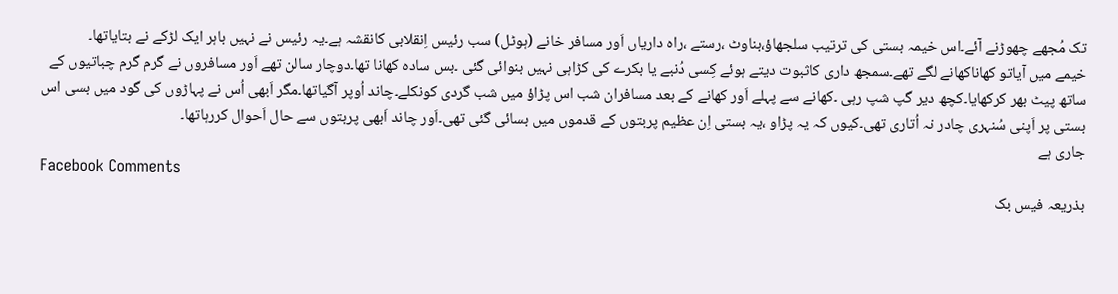تک مُجھے چھوڑنے آئے۔اس خیمہ بستی کی ترتیب سلجھاؤ،بناوٹ ،رستے ،راہ داریاں اَور مسافر خانے (ہوٹل) سب رئیس اِنقلابی کانقشہ ہے۔یہ رئیس نے نہیں باہر ایک لڑکے نے بتایاتھا۔
خیمے میں آیاتو کھاناکھانے لگے تھے۔سمجھ داری کاثبوت دیتے ہوئے کِسی دُنبے یا بکرے کی کڑاہی نہیں بنوائی گئی ۔بس سادہ کھانا تھا۔دوچار سالن تھے اَور مسافروں نے گرم گرم چباتیوں کے ساتھ پیٹ بھر کرکھایا۔کچھ دیر گپ شپ رہی ۔کھانے سے پہلے اَور کھانے کے بعد مسافران شب اس پڑاؤ میں شب گردی کونکلے۔چاند اُوپر آگیاتھا۔مگر اَبھی اُس نے پہاڑوں کی گود میں بسی اس بستی پر اَپنی سُنہری چادر نہ اُتاری تھی۔کیوں کہ یہ پڑاو ،یہ بستی اِن عظیم پربتوں کے قدموں میں بسائی گئی تھی۔اَور چاند اَبھی پربتوں سے حال اَحوال کررہاتھا۔
جاری ہے
Facebook Comments
بذریعہ فیس بک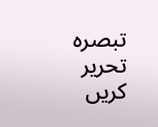تبصرہ تحریر کریں